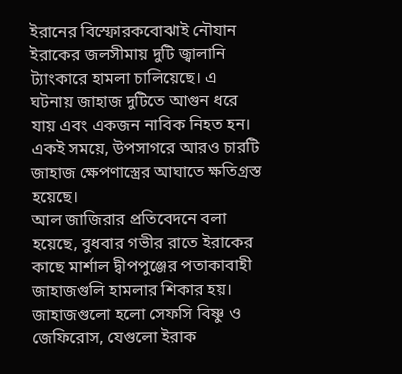ইরানের বিস্ফোরকবোঝাই নৌযান ইরাকের জলসীমায় দুটি জ্বালানি ট্যাংকারে হামলা চালিয়েছে। এ ঘটনায় জাহাজ দুটিতে আগুন ধরে যায় এবং একজন নাবিক নিহত হন। একই সময়ে, উপসাগরে আরও চারটি জাহাজ ক্ষেপণাস্ত্রের আঘাতে ক্ষতিগ্রস্ত হয়েছে।
আল জাজিরার প্রতিবেদনে বলা হয়েছে, বুধবার গভীর রাতে ইরাকের কাছে মার্শাল দ্বীপপুঞ্জের পতাকাবাহী জাহাজগুলি হামলার শিকার হয়। জাহাজগুলো হলো সেফসি বিষ্ণু ও জেফিরোস, যেগুলো ইরাক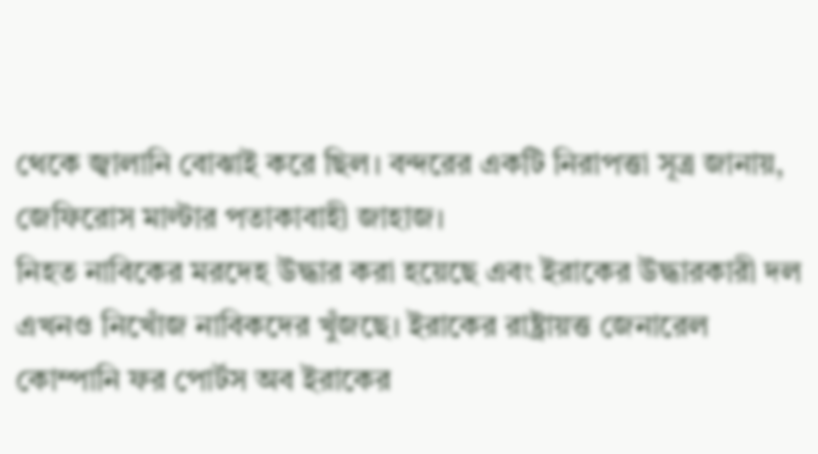থেকে জ্বালানি বোঝাই করে ছিল। বন্দরের একটি নিরাপত্তা সূত্র জানায়, জেফিরোস মাল্টার পতাকাবাহী জাহাজ।
নিহত নাবিকের মরদেহ উদ্ধার করা হয়েছে এবং ইরাকের উদ্ধারকারী দল এখনও নিখোঁজ নাবিকদের খুঁজছে। ইরাকের রাষ্ট্রায়ত্ত জেনারেল কোম্পানি ফর পোর্টস অব ইরাকের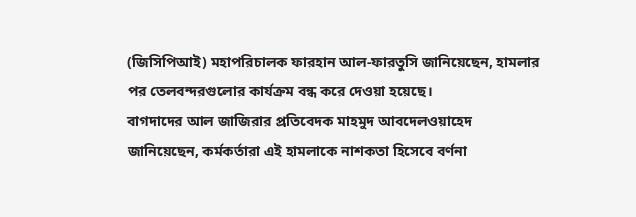(জিসিপিআই) মহাপরিচালক ফারহান আল-ফারতুসি জানিয়েছেন, হামলার পর তেলবন্দরগুলোর কার্যক্রম বন্ধ করে দেওয়া হয়েছে।
বাগদাদের আল জাজিরার প্রতিবেদক মাহমুদ আবদেলওয়াহেদ জানিয়েছেন, কর্মকর্তারা এই হামলাকে নাশকতা হিসেবে বর্ণনা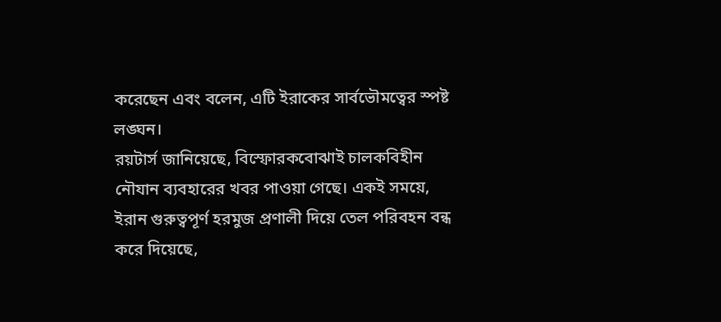করেছেন এবং বলেন, এটি ইরাকের সার্বভৌমত্বের স্পষ্ট লঙ্ঘন।
রয়টার্স জানিয়েছে, বিস্ফোরকবোঝাই চালকবিহীন নৌযান ব্যবহারের খবর পাওয়া গেছে। একই সময়ে, ইরান গুরুত্বপূর্ণ হরমুজ প্রণালী দিয়ে তেল পরিবহন বন্ধ করে দিয়েছে,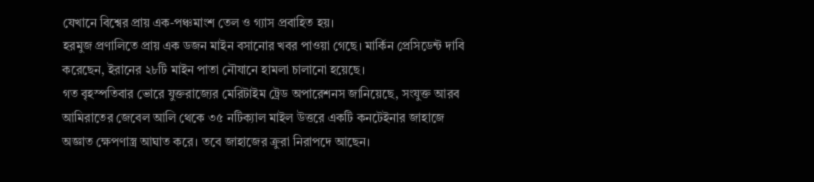যেখানে বিশ্বের প্রায় এক-পঞ্চমাংশ তেল ও গ্যাস প্রবাহিত হয়।
হরমুজ প্রণালিতে প্রায় এক ডজন মাইন বসানোর খবর পাওয়া গেছে। মার্কিন প্রেসিডেন্ট দাবি করেছেন, ইরানের ২৮টি মাইন পাতা নৌযানে হামলা চালানো হয়েছে।
গত বৃহস্পতিবার ভোরে যুক্তরাজ্যের মেরিটাইম ট্রেড অপারেশনস জানিয়েছে, সংযুক্ত আরব আমিরাতের জেবেল আলি থেকে ৩৫ নটিক্যাল মাইল উত্তরে একটি কনটেইনার জাহাজে অজ্ঞাত ক্ষেপণাস্ত্র আঘাত করে। তবে জাহাজের ক্রুরা নিরাপদে আছেন।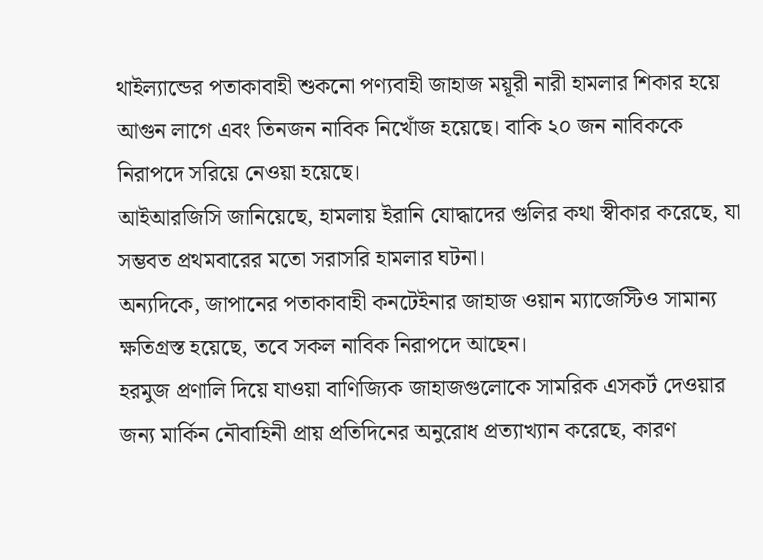থাইল্যান্ডের পতাকাবাহী শুকনো পণ্যবাহী জাহাজ ময়ূরী নারী হামলার শিকার হয়ে আগুন লাগে এবং তিনজন নাবিক নিখোঁজ হয়েছে। বাকি ২০ জন নাবিককে নিরাপদে সরিয়ে নেওয়া হয়েছে।
আইআরজিসি জানিয়েছে, হামলায় ইরানি যোদ্ধাদের গুলির কথা স্বীকার করেছে, যা সম্ভবত প্রথমবারের মতো সরাসরি হামলার ঘটনা।
অন্যদিকে, জাপানের পতাকাবাহী কনটেইনার জাহাজ ওয়ান ম্যাজেস্টিও সামান্য ক্ষতিগ্রস্ত হয়েছে, তবে সকল নাবিক নিরাপদে আছেন।
হরমুজ প্রণালি দিয়ে যাওয়া বাণিজ্যিক জাহাজগুলোকে সামরিক এসকর্ট দেওয়ার জন্য মার্কিন নৌবাহিনী প্রায় প্রতিদিনের অনুরোধ প্রত্যাখ্যান করেছে, কারণ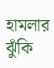হামলার ঝুঁকি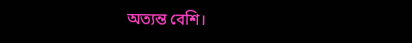অত্যন্ত বেশি।